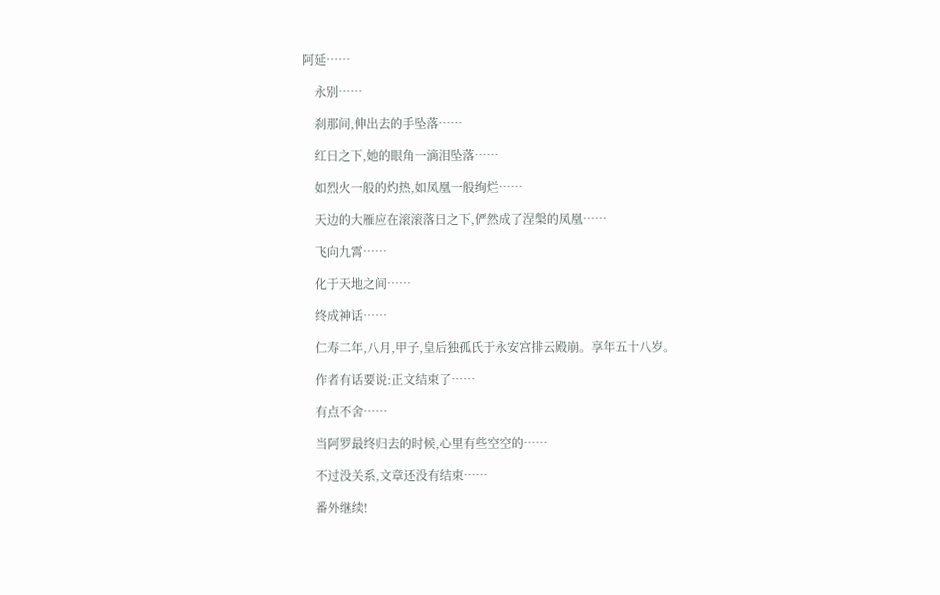阿延……

    永别……

    刹那间,伸出去的手坠落……

    红日之下,她的眼角一滴泪坠落……

    如烈火一般的灼热,如凤凰一般绚烂……

    天边的大雁应在滚滚落日之下,俨然成了涅槃的凤凰……

    飞向九霄……

    化于天地之间……

    终成神话……

    仁寿二年,八月,甲子,皇后独孤氏于永安宫排云殿崩。享年五十八岁。

    作者有话要说:正文结束了……

    有点不舍……

    当阿罗最终归去的时候,心里有些空空的……

    不过没关系,文章还没有结束……

    番外继续!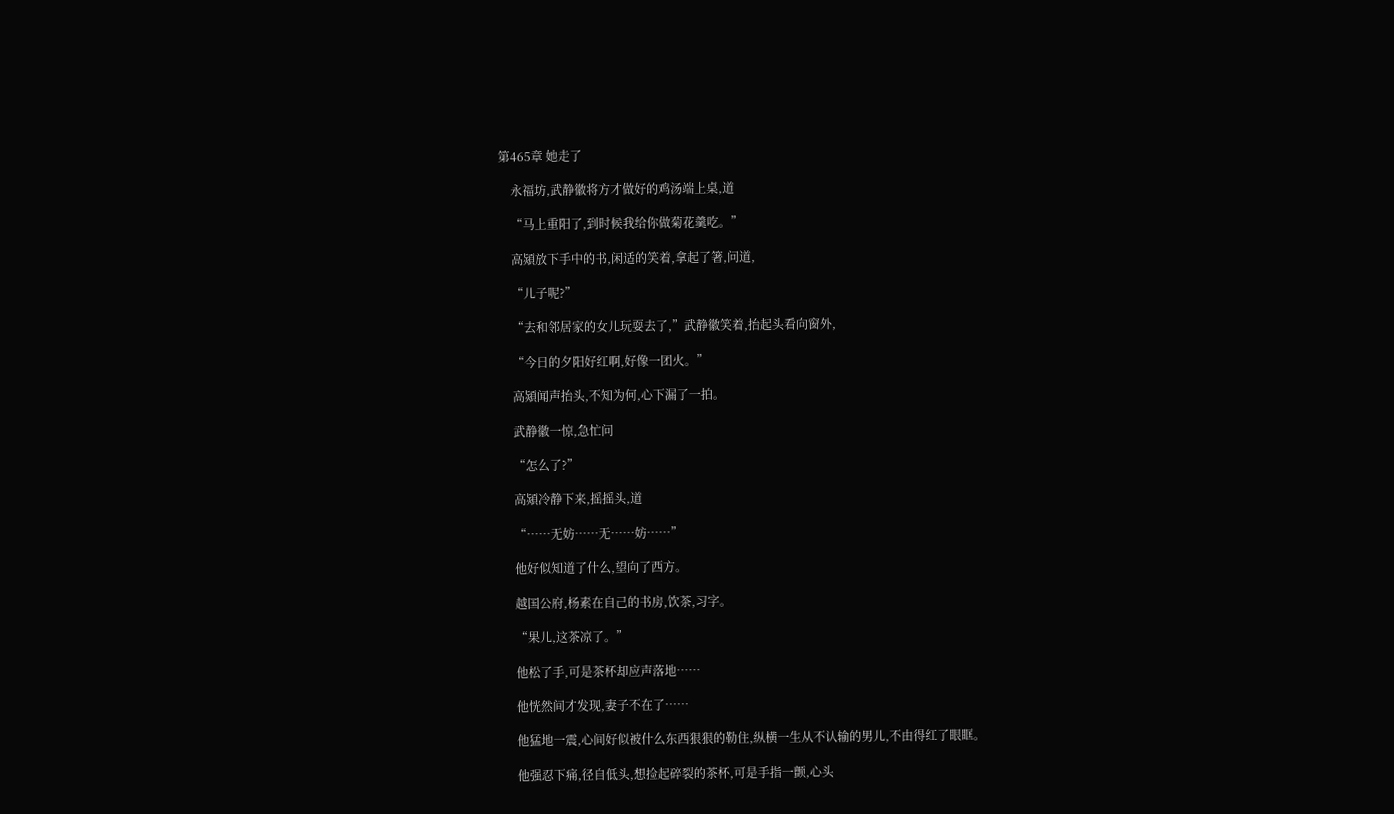第465章 她走了

    永福坊,武静徽将方才做好的鸡汤端上桌,道

    “马上重阳了,到时候我给你做菊花羹吃。”

    高熲放下手中的书,闲适的笑着,拿起了箸,问道,

    “儿子呢?”

    “去和邻居家的女儿玩耍去了,”武静徽笑着,抬起头看向窗外,

    “今日的夕阳好红啊,好像一团火。”

    高熲闻声抬头,不知为何,心下漏了一拍。

    武静徽一惊,急忙问

    “怎么了?”

    高熲冷静下来,摇摇头,道

    “……无妨……无……妨……”

    他好似知道了什么,望向了西方。

    越国公府,杨素在自己的书房,饮茶,习字。

    “果儿,这茶凉了。”

    他松了手,可是茶杯却应声落地……

    他恍然间才发现,妻子不在了……

    他猛地一震,心间好似被什么东西狠狠的勒住,纵横一生从不认输的男儿,不由得红了眼眶。

    他强忍下痛,径自低头,想捡起碎裂的茶杯,可是手指一颤,心头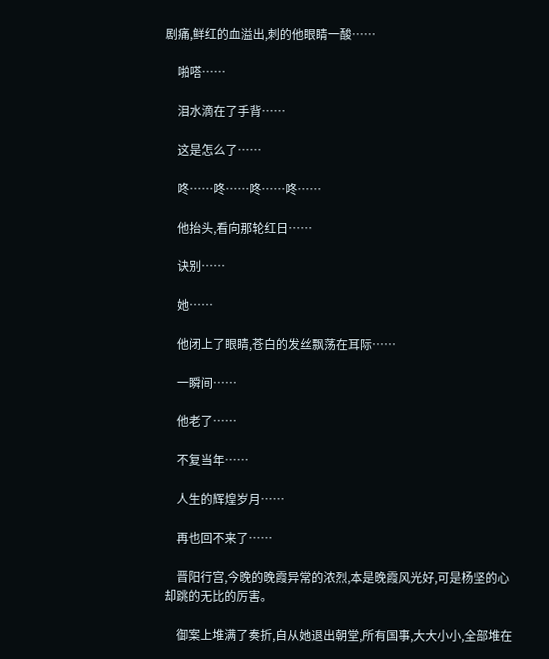剧痛,鲜红的血溢出,刺的他眼睛一酸……

    啪嗒……

    泪水滴在了手背……

    这是怎么了……

    咚……咚……咚……咚……

    他抬头,看向那轮红日……

    诀别……

    她……

    他闭上了眼睛,苍白的发丝飘荡在耳际……

    一瞬间……

    他老了……

    不复当年……

    人生的辉煌岁月……

    再也回不来了……

    晋阳行宫,今晚的晚霞异常的浓烈,本是晚霞风光好,可是杨坚的心却跳的无比的厉害。

    御案上堆满了奏折,自从她退出朝堂,所有国事,大大小小,全部堆在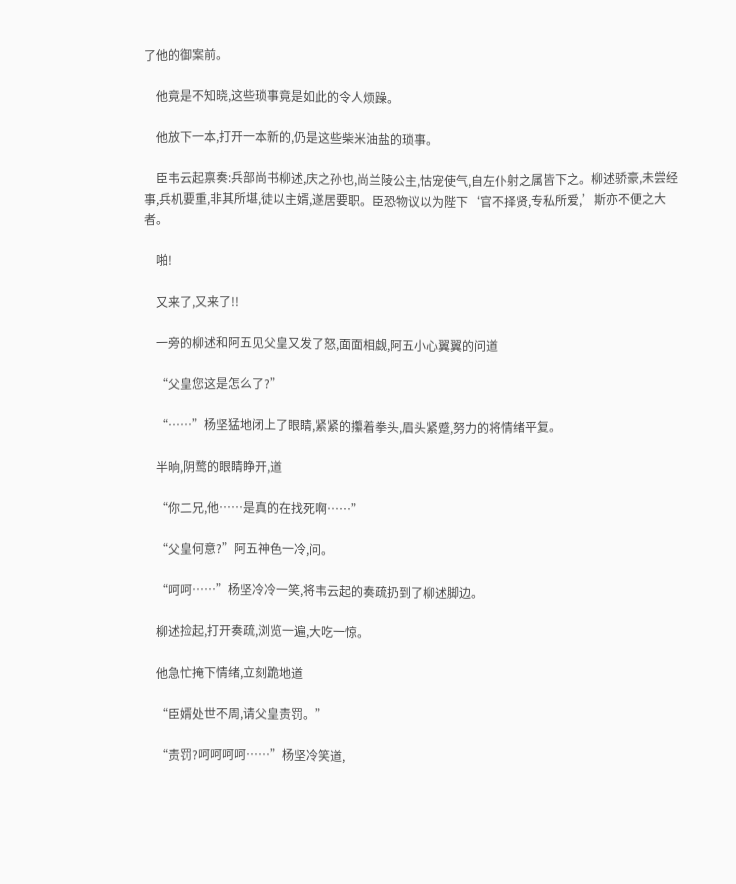了他的御案前。

    他竟是不知晓,这些琐事竟是如此的令人烦躁。

    他放下一本,打开一本新的,仍是这些柴米油盐的琐事。

    臣韦云起禀奏:兵部尚书柳述,庆之孙也,尚兰陵公主,怙宠使气,自左仆射之属皆下之。柳述骄豪,未尝经事,兵机要重,非其所堪,徒以主婿,遂居要职。臣恐物议以为陛下‘官不择贤,专私所爱,’斯亦不便之大者。

    啪!

    又来了,又来了!!

    一旁的柳述和阿五见父皇又发了怒,面面相觑,阿五小心翼翼的问道

    “父皇您这是怎么了?”

    “……”杨坚猛地闭上了眼睛,紧紧的攥着拳头,眉头紧蹙,努力的将情绪平复。

    半晌,阴鹜的眼睛睁开,道

    “你二兄,他……是真的在找死啊……”

    “父皇何意?”阿五神色一冷,问。

    “呵呵……”杨坚冷冷一笑,将韦云起的奏疏扔到了柳述脚边。

    柳述捡起,打开奏疏,浏览一遍,大吃一惊。

    他急忙掩下情绪,立刻跪地道

    “臣婿处世不周,请父皇责罚。”

    “责罚?呵呵呵呵……”杨坚冷笑道,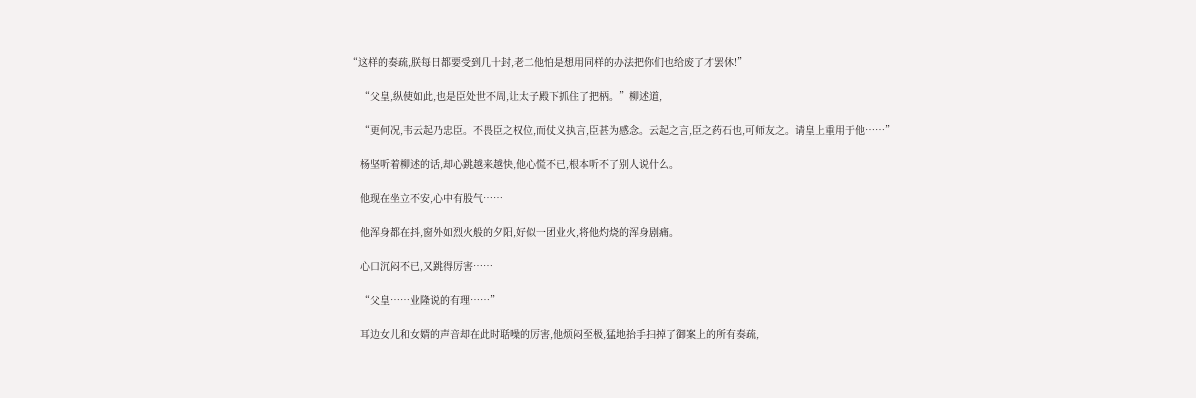“这样的奏疏,朕每日都要受到几十封,老二他怕是想用同样的办法把你们也给废了才罢休!”

    “父皇,纵使如此,也是臣处世不周,让太子殿下抓住了把柄。”柳述道,

    “更何况,韦云起乃忠臣。不畏臣之权位,而仗义执言,臣甚为感念。云起之言,臣之药石也,可师友之。请皇上重用于他……”

    杨坚听着柳述的话,却心跳越来越快,他心慌不已,根本听不了别人说什么。

    他现在坐立不安,心中有股气……

    他浑身都在抖,窗外如烈火般的夕阳,好似一团业火,将他灼烧的浑身剧痛。

    心口沉闷不已,又跳得厉害……

    “父皇……业隆说的有理……”

    耳边女儿和女婿的声音却在此时聒噪的厉害,他烦闷至极,猛地抬手扫掉了御案上的所有奏疏,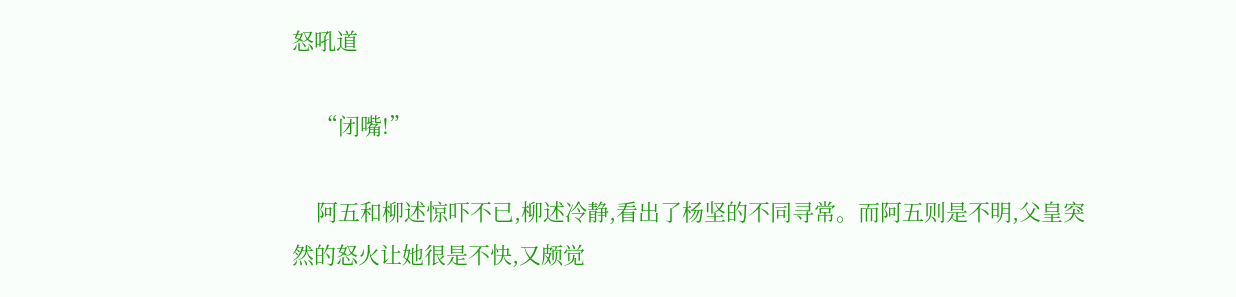怒吼道

    “闭嘴!”

    阿五和柳述惊吓不已,柳述冷静,看出了杨坚的不同寻常。而阿五则是不明,父皇突然的怒火让她很是不快,又颇觉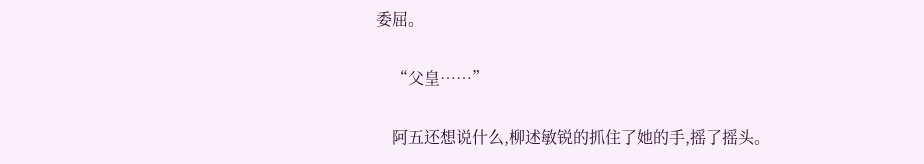委屈。

    “父皇……”

    阿五还想说什么,柳述敏锐的抓住了她的手,摇了摇头。